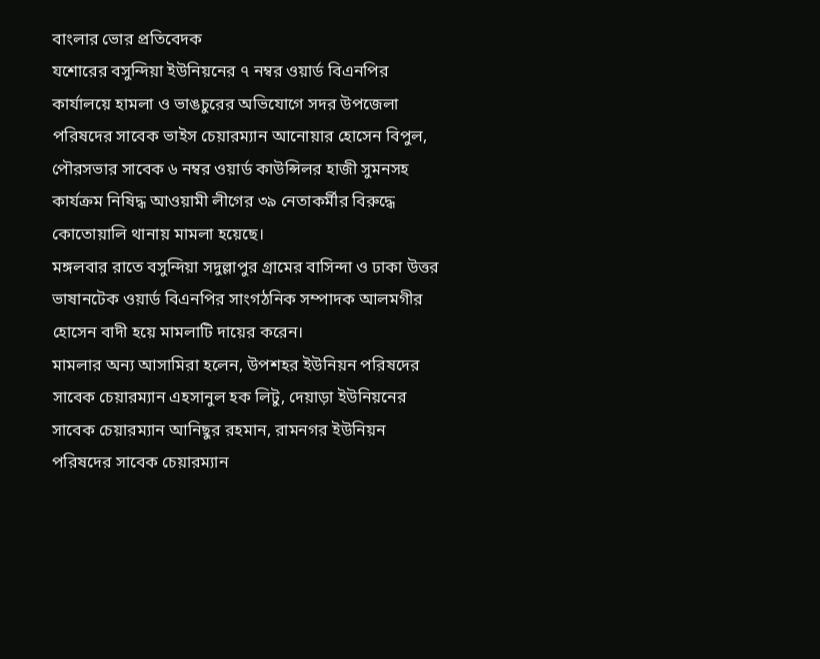বাংলার ভোর প্রতিবেদক
যশোরের বসুন্দিয়া ইউনিয়নের ৭ নম্বর ওয়ার্ড বিএনপির কার্যালয়ে হামলা ও ভাঙচুরের অভিযোগে সদর উপজেলা পরিষদের সাবেক ভাইস চেয়ারম্যান আনোয়ার হোসেন বিপুল, পৌরসভার সাবেক ৬ নম্বর ওয়ার্ড কাউন্সিলর হাজী সুমনসহ কার্যক্রম নিষিদ্ধ আওয়ামী লীগের ৩৯ নেতাকর্মীর বিরুদ্ধে কোতোয়ালি থানায় মামলা হয়েছে।
মঙ্গলবার রাতে বসুন্দিয়া সদুল্লাপুর গ্রামের বাসিন্দা ও ঢাকা উত্তর ভাষানটেক ওয়ার্ড বিএনপির সাংগঠনিক সম্পাদক আলমগীর হোসেন বাদী হয়ে মামলাটি দায়ের করেন।
মামলার অন্য আসামিরা হলেন, উপশহর ইউনিয়ন পরিষদের সাবেক চেয়ারম্যান এহসানুল হক লিটু, দেয়াড়া ইউনিয়নের সাবেক চেয়ারম্যান আনিছুর রহমান, রামনগর ইউনিয়ন পরিষদের সাবেক চেয়ারম্যান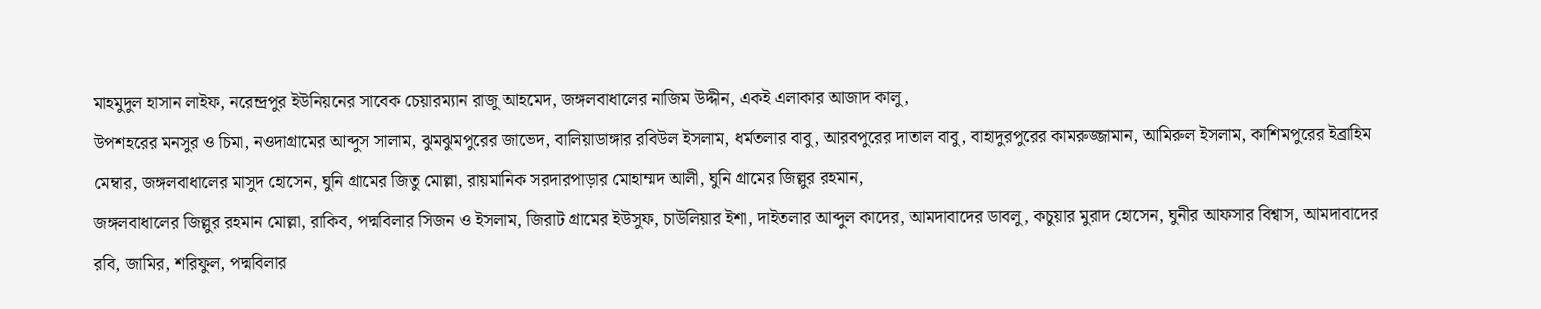মাহমুদুল হাসান লাইফ, নরেন্দ্রপুর ইউনিয়নের সাবেক চেয়ারম্যান রাজু আহমেদ, জঙ্গলবাধালের নাজিম উদ্দীন, একই এলাকার আজাদ কালু,
উপশহরের মনসুর ও চিমা, নওদাগ্রামের আব্দুস সালাম, ঝুমঝুমপুরের জাভেদ, বালিয়াডাঙ্গার রবিউল ইসলাম, ধর্মতলার বাবু, আরবপুরের দাতাল বাবু, বাহাদুরপুরের কামরুজ্জামান, আমিরুল ইসলাম, কাশিমপুরের ইব্রাহিম মেম্বার, জঙ্গলবাধালের মাসুদ হোসেন, ঘুনি গ্রামের জিতু মোল্লা, রায়মানিক সরদারপাড়ার মোহাম্মদ আলী, ঘুনি গ্রামের জিল্লুর রহমান,
জঙ্গলবাধালের জিল্লুর রহমান মোল্লা, রাকিব, পদ্মবিলার সিজন ও ইসলাম, জিরাট গ্রামের ইউসুফ, চাউলিয়ার ইশা, দাইতলার আব্দুল কাদের, আমদাবাদের ডাবলু, কচুয়ার মুরাদ হোসেন, ঘুনীর আফসার বিশ্বাস, আমদাবাদের রবি, জামির, শরিফুল, পদ্মবিলার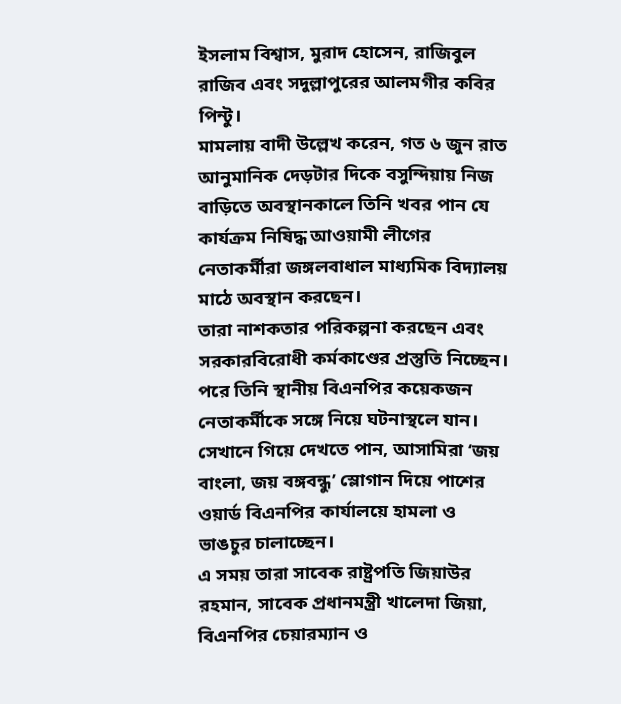ইসলাম বিশ্বাস, মুরাদ হোসেন, রাজিবুল রাজিব এবং সদুল্লাপুরের আলমগীর কবির পিন্টু।
মামলায় বাদী উল্লেখ করেন, গত ৬ জুন রাত আনুমানিক দেড়টার দিকে বসুন্দিয়ায় নিজ বাড়িতে অবস্থানকালে তিনি খবর পান যে কার্যক্রম নিষিদ্ধ আওয়ামী লীগের নেতাকর্মীরা জঙ্গলবাধাল মাধ্যমিক বিদ্যালয় মাঠে অবস্থান করছেন।
তারা নাশকতার পরিকল্পনা করছেন এবং সরকারবিরোধী কর্মকাণ্ডের প্রস্তুতি নিচ্ছেন। পরে তিনি স্থানীয় বিএনপির কয়েকজন নেতাকর্মীকে সঙ্গে নিয়ে ঘটনাস্থলে যান। সেখানে গিয়ে দেখতে পান, আসামিরা ‘জয় বাংলা, জয় বঙ্গবন্ধু’ স্লোগান দিয়ে পাশের ওয়ার্ড বিএনপির কার্যালয়ে হামলা ও ভাঙচুর চালাচ্ছেন।
এ সময় তারা সাবেক রাষ্ট্রপতি জিয়াউর রহমান, সাবেক প্রধানমন্ত্রী খালেদা জিয়া, বিএনপির চেয়ারম্যান ও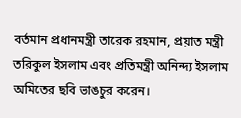বর্তমান প্রধানমন্ত্রী তারেক রহমান, প্রয়াত মন্ত্রী তরিকুল ইসলাম এবং প্রতিমন্ত্রী অনিন্দ্য ইসলাম অমিতের ছবি ভাঙচুর করেন।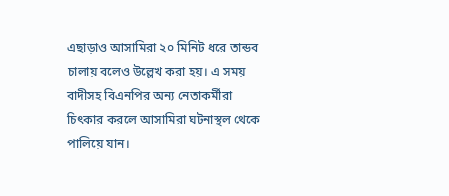এছাড়াও আসামিরা ২০ মিনিট ধরে তান্ডব চালায় বলেও উল্লেখ করা হয়। এ সময় বাদীসহ বিএনপির অন্য নেতাকর্মীরা চিৎকার করলে আসামিরা ঘটনাস্থল থেকে পালিয়ে যান।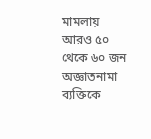মামলায় আরও ৫০ থেকে ৬০ জন অজ্ঞাতনামা ব্যক্তিকে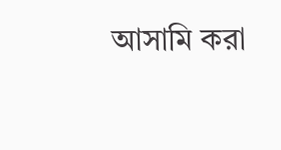আসামি করা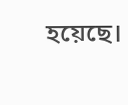হয়েছে।